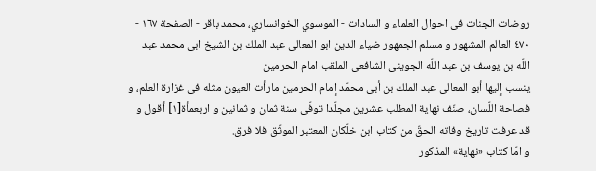روضات الجنات فی احوال العلماء و السادات - الموسوي الخوانساري، محمد باقر - الصفحة ١٦٧ - ٤٧٠ العالم المشهور و مسلم الجمهور ضياء الدين ابو المعالى عبد الملك بن الشيخ ابى محمد عبد اللّه بن يوسف بن عبد اللّه الجوينى الشافعى الملقب امام الحرمين
ينسب إليها أبو المعالى عبد الملك بن أبى محمّد إمام الحرمين مارأت العيون مثله فى غزارة العلم، و فصاحة اللّسان، صنّف نهاية المطلب عشرين مجلّدا توفّى سنة ثمان و ثمانين و اربعمأة[١] أقول و قد عرفت تاريخ وفاته الحقّ من كتاب ابن خلّكان المعتبر الموثّق فلا فرق.
و امّا كتاب «نهاية» المذكور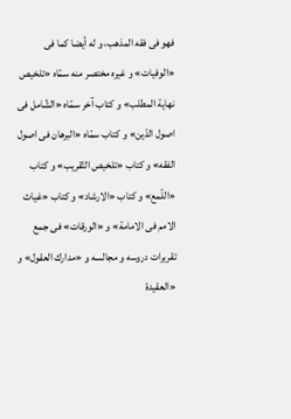فهو فى فقه المذهب، و له أيضا كما فى «الوفيات» و غيره مختصر منه سمّاه «تلخيص نهاية المطلب» و كتاب آخر سمّاه «الشّامل فى اصول الدّين» و كتاب سمّاه «البرهان فى اصول الفقه» و كتاب «تلخيص التّقريب» و كتاب «اللّمع» و كتاب «الارشاد» و كتاب «غياث الامم فى الامامة» و «الورقات» فى جمع تقريرات دروسه و مجالسه و «مدارك العقول» و «العقيدة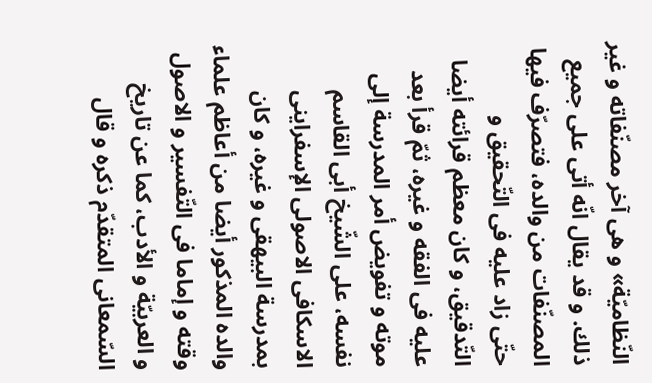النّظاميّة» و هى آخر مصنّفاته و غير ذلك. و قد يقال انّه أتى على جميع المصنّفات من والده، فتصرّف فيها حتّى زاد عليه فى التّحقيق و التّدقيق، و كان معظم قرائته أيضا عليه فى الفقه و غيره، ثمّ قرأ بعد موته و تفويض أمر المدرسة إلى نفسه، على الشّيخ أبى القاسم الاسكافى الاصولى الإسفراينى بمدرسة البيهقى و غيره، و كان والده المذكور أيضا من أعاظم علماء وقته و إماما فى التّفسير و الاصول و العربيّة و الأدب، كما عن تاريخ السّمعانى المتقدّم ذكره و قال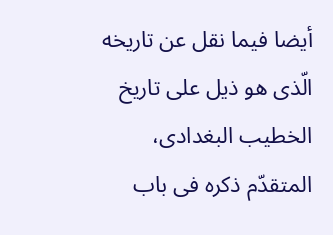أيضا فيما نقل عن تاريخه الّذى هو ذيل على تاريخ الخطيب البغدادى، المتقدّم ذكره فى باب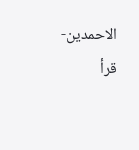الاحمدين- قرأ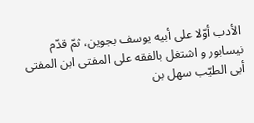الأدب أوّلا على أبيه يوسف بجوين، ثمّ قدّم نيسابور و اشتغل بالفقه على المفتى ابن المفتى أبى الطيّب سهل بن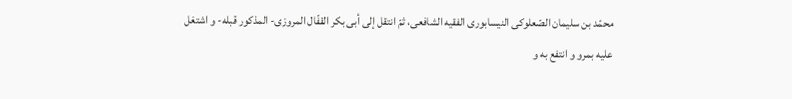محمّد بن سليمان الصّعلوكى النيسابورى الفقيه الشافعى، ثمّ انتقل إلى أبى بكر القفّال المروزى- المذكور قبله- و اشتغل عليه بمرو و انتفع به و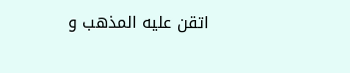اتقن عليه المذهب و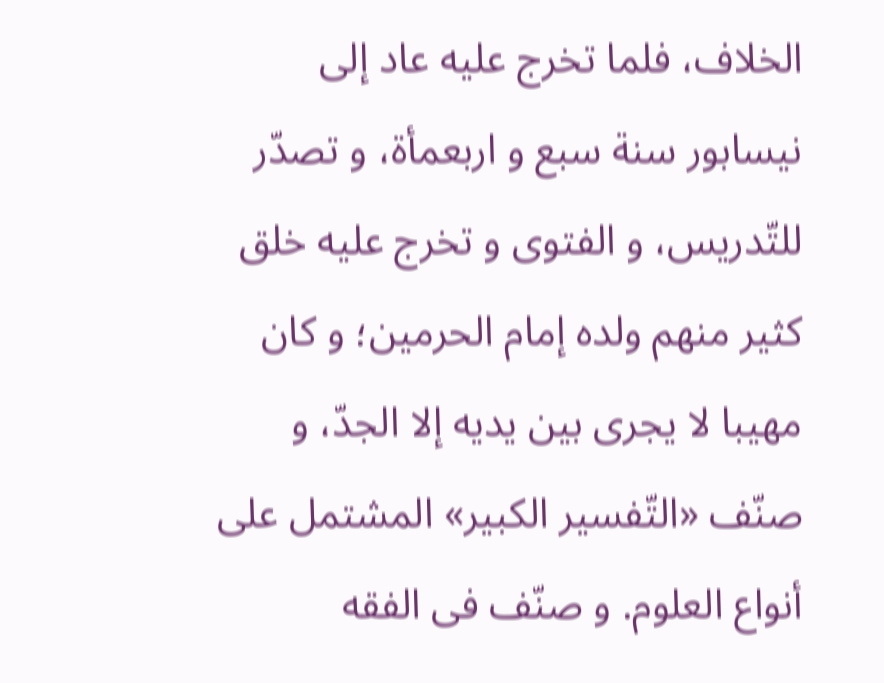الخلاف، فلما تخرج عليه عاد إلى نيسابور سنة سبع و اربعمأة، و تصدّر للتّدريس، و الفتوى و تخرج عليه خلق كثير منهم ولده إمام الحرمين؛ و كان مهيبا لا يجرى بين يديه إلا الجدّ، و صنّف «التّفسير الكبير» المشتمل على أنواع العلوم. و صنّف فى الفقه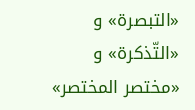«التبصرة» و «التّذكرة» و «مختصر المختصر»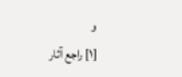و
[١] راجع آثار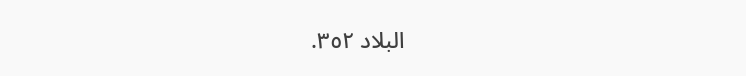البلاد ٣٥٢.